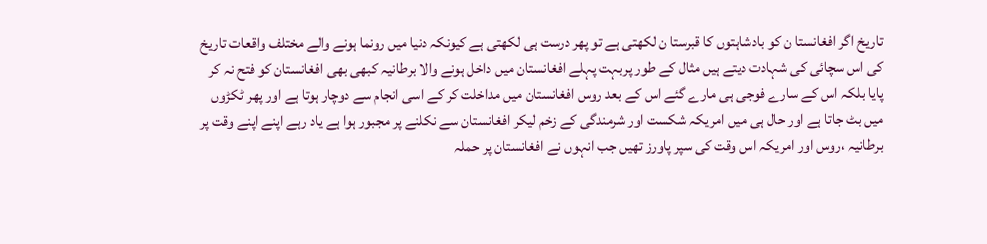تاریخ اگر افغانستا ن کو بادشاہتوں کا قبرستا ن لکھتی ہے تو پھر درست ہی لکھتی ہے کیونکہ دنیا میں رونما ہونے والے مختلف واقعات تاریخ کی اس سچائی کی شہادت دیتے ہیں مثال کے طور پربہت پہلے افغانستان میں داخل ہونے والا برطانیہ کبھی بھی افغانستان کو فتح نہ کر پایا بلکہ اس کے سارے فوجی ہی مارے گئے اس کے بعد روس افغانستان میں مداخلت کر کے اسی انجام سے دوچار ہوتا ہے اور پھر ٹکڑوں میں بٹ جاتا ہے اور حال ہی میں امریکہ شکست اور شرمندگی کے زخم لیکر افغانستان سے نکلنے پر مجبور ہوا ہے یاد رہے اپنے اپنے وقت پر برطانیہ ،روس اور امریکہ اس وقت کی سپر پاورز تھیں جب انہوں نے افغانستان پر حملہ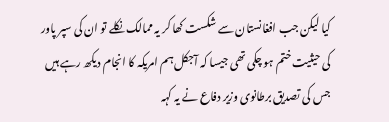کیا لیکن جب افغانستان سے شکست کھا کر یہ ممالک نکلے تو ان کی سپر پاور کی حیثیت ختم ہو چکی تھی جیسا کہ آجکل ہم امریکہ کا انجام دیکھ رہے ہیں جس کی تصدیق برطانوی وزیر دفاع نے یہ کہہ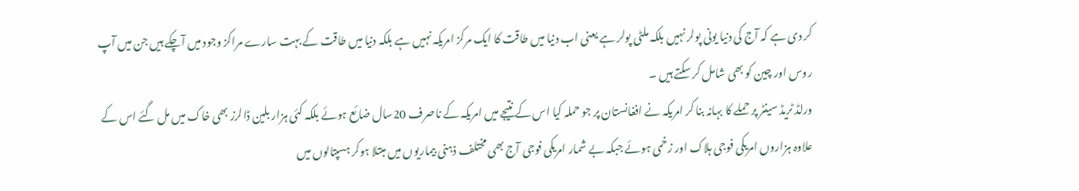کر دی ہے کہ آج کی دنیا یونی پولر نہیں بلکہ ملٹی پولر ہے یعنی اب دنیا میں طاقت کا ایک مرکز امریکہ نہیں ہے بلکہ دنیا میں طاقت کے بہت سارے مراکز وجود میں آچکے ہیں جن میں آپ روس اور چین کو بھی شامل کر سکتے ہیں ۔
ورلڈ ٹریڈ سینٹر پر حملے کا بہانہ بنا کر امریکہ نے افغانستان پر جو حملہ کیا اس کے نتیجے میں امریکہ کے ناصرف 20سال ضائع ہوئے بلکہ کئی ہزار بلین ڈالرز بھی خاک میں مل گئے اس کے علاوہ ہزاروں امریکی فوجی ہلاک اور زخمی ہوئے جبکہ بے شمار امریکی فوجی آج بھی مختلف ذہنی بیماریوں میں مبتلا ہوکر ہسپتالوں میں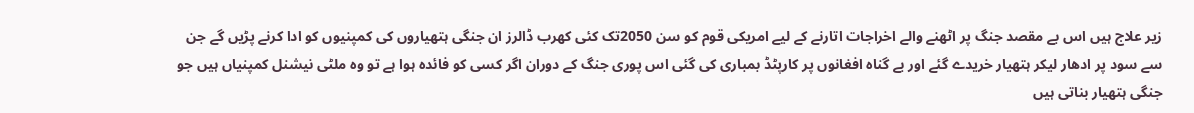زیر علاج ہیں اس بے مقصد جنگ پر اٹھنے والے اخراجات اتارنے کے لیے امریکی قوم کو سن 2050تک کئی کھرب ڈالرز ان جنگی ہتھیاروں کی کمپنیوں کو ادا کرنے پڑیں گے جن سے سود پر ادھار لیکر ہتھیار خریدے گئے اور بے گناہ افغانوں پر کارپٹڈ بمباری کی گئی اس پوری جنگ کے دوران اگر کسی کو فائدہ ہوا ہے تو وہ ملٹی نیشنل کمپنیاں ہیں جو جنگی ہتھیار بناتی ہیں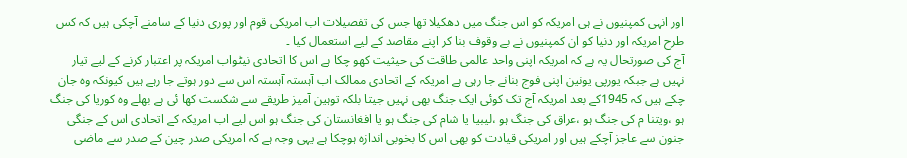اور انہی کمپنیوں نے ہی امریکہ کو اس جنگ میں دھکیلا تھا جس کی تفصیلات اب امریکی قوم اور پوری دنیا کے سامنے آچکی ہیں کہ کس طرح امریکہ اور دنیا کو ان کمپنیوں نے بے وقوف بنا کر اپنے مقاصد کے لیے استعمال کیا ۔
آج کی صورتحال یہ ہے کہ امریکہ اپنی واحد عالمی طاقت کی حیثیت کھو چکا ہے اس کا اتحادی نیٹواب امریکہ پر اعتبار کرنے کے لیے تیار نہیں ہے جبکہ یورپی یونین اپنی فوج بنانے جا رہی ہے امریکہ کے اتحادی ممالک اب آہستہ آہستہ اس سے دور ہوتے جا رہے ہیں کیونکہ وہ جان چکے ہیں کہ 1945کے بعد امریکہ آج تک کوئی ایک جنگ بھی نہیں جیتا بلکہ توہین آمیز طریقے سے شکست کھا ئی ہے بھلے وہ کوریا کی جنگ ہو ،ویتنا م کی جنگ ہو ،عراق کی جنگ ہو ،لیبیا یا شام کی جنگ ہو یا افغانستان کی جنگ ہو اس لیے اب امریکہ کے اتحادی اس کے جنگی جنون سے عاجز آچکے ہیں اور امریکی قیادت کو بھی اس کا بخوبی اندازہ ہوچکا ہے یہی وجہ ہے کہ امریکی صدر چین کے صدر سے ماضی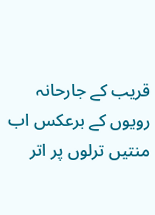قریب کے جارحانہ رویوں کے برعکس اب منتیں ترلوں پر اتر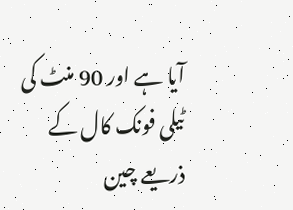آیا ہے اور 90 منٹ کی ٹیلی فونک کال کے ذریعے چین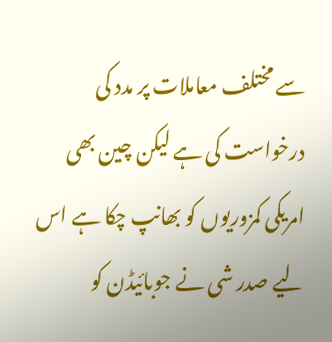سے مختلف معاملات پر مدد کی درخواست کی ہے لیکن چین بھی امریکی کمزوریوں کو بھانپ چکا ہے اس لیے صدر شی نے جوبائیڈن کو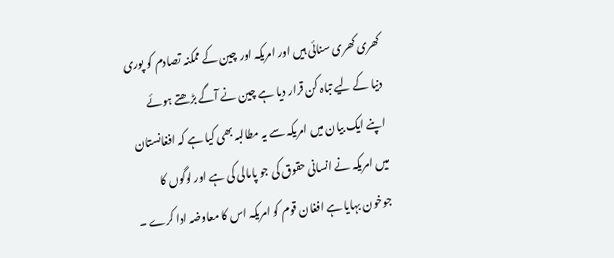کھری کھری سنائی ہیں اور امریکہ اور چین کے ممکنہ تصادم کو پوری دنیا کے لیے تباہ کن قرار دیا ہے چین نے آگے بڑھتے ہوئے اپنے ایک بیان میں امریکہ سے یہ مطالبہ بھی کیا ہے کہ افغانستان میں امریکہ نے انسانی حقوق کی جو پامالی کی ہے اور لوگوں کا جوخون بہایا ہے افغان قوم کو امریکہ اس کا معاوضہ ادا کرے ۔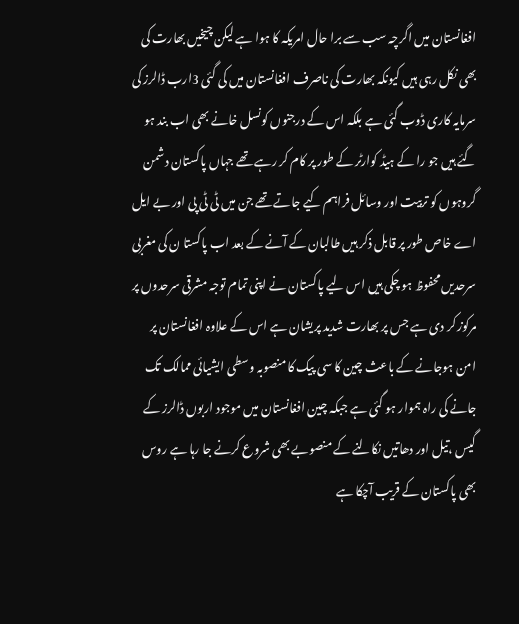افغانستان میں اگرچہ سب سے برا حال امریکہ کا ہوا ہے لیکن چیخیں بھارت کی بھی نکل رہی ہیں کیونکہ بھارت کی ناصرف افغانستان میں کی گئی 3ارب ڈالرز کی سرمایہ کاری ڈوب گئی ہے بلکہ اس کے درجنوں کونسل خانے بھی اب بند ہو گئے ہیں جو را کے ہیڈ کوارٹر کے طور پر کام کر رہے تھے جہاں پاکستان دشمن گروہوں کو تربیت اور وسائل فراہم کیے جاتے تھے جن میں ٹی ٹی پی اور بے ایل اے خاص طور پر قابل ذکر ہیں طالبان کے آنے کے بعد اب پاکستا ن کی مغربی سرحدیں محفوظ ہو چکی ہیں اس لیے پاکستان نے اپنی تمام توجہ مشرقی سرحدوں پر مرکوز کر دی ہے جس پر بھارت شدید پریشان ہے اس کے علاوہ افغانستان پر امن ہوجانے کے باعث چین کا سی پیک کا منصوبہ وسطی ایشیائی ممالک تک جانے کی راہ ہموار ہو گئی ہے جبکہ چین افغانستان میں موجود اربوں ڈالرز کے گیس ،تیل اور دھاتیں نکالنے کے منصوبے بھی شروع کرنے جا رہا ہے روس بھی پاکستان کے قریب آچکا ہے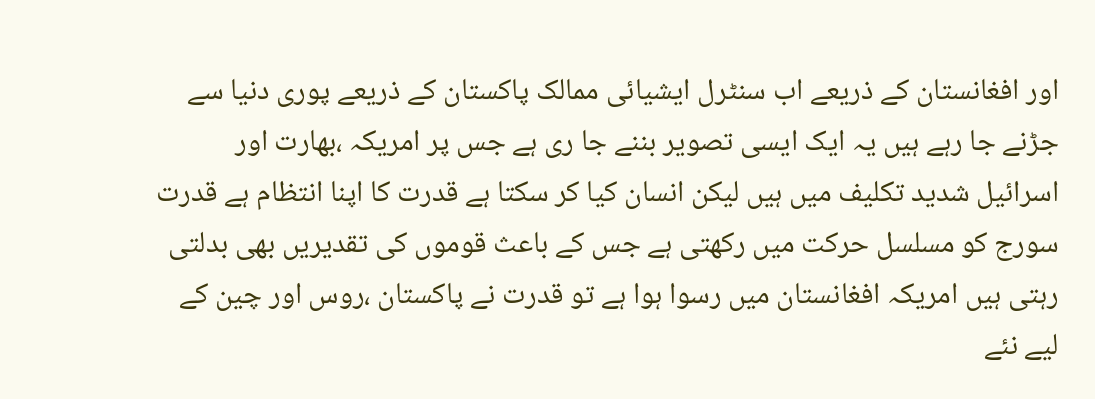اور افغانستان کے ذریعے اب سنٹرل ایشیائی ممالک پاکستان کے ذریعے پوری دنیا سے جڑنے جا رہے ہیں یہ ایک ایسی تصویر بننے جا ری ہے جس پر امریکہ ،بھارت اور اسرائیل شدید تکلیف میں ہیں لیکن انسان کیا کر سکتا ہے قدرت کا اپنا انتظام ہے قدرت سورج کو مسلسل حرکت میں رکھتی ہے جس کے باعث قوموں کی تقدیریں بھی بدلتی رہتی ہیں امریکہ افغانستان میں رسوا ہوا ہے تو قدرت نے پاکستان ،روس اور چین کے لیے نئے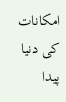امکانات کی دنیا پیدا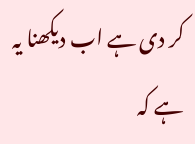کر دی ہے اب دیکھنا یہ ہے کہ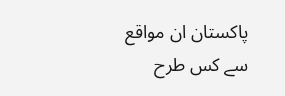پاکستان ان مواقع سے کس طرح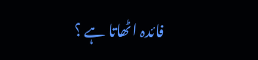فائدہ اٹھاتا ہے ؟